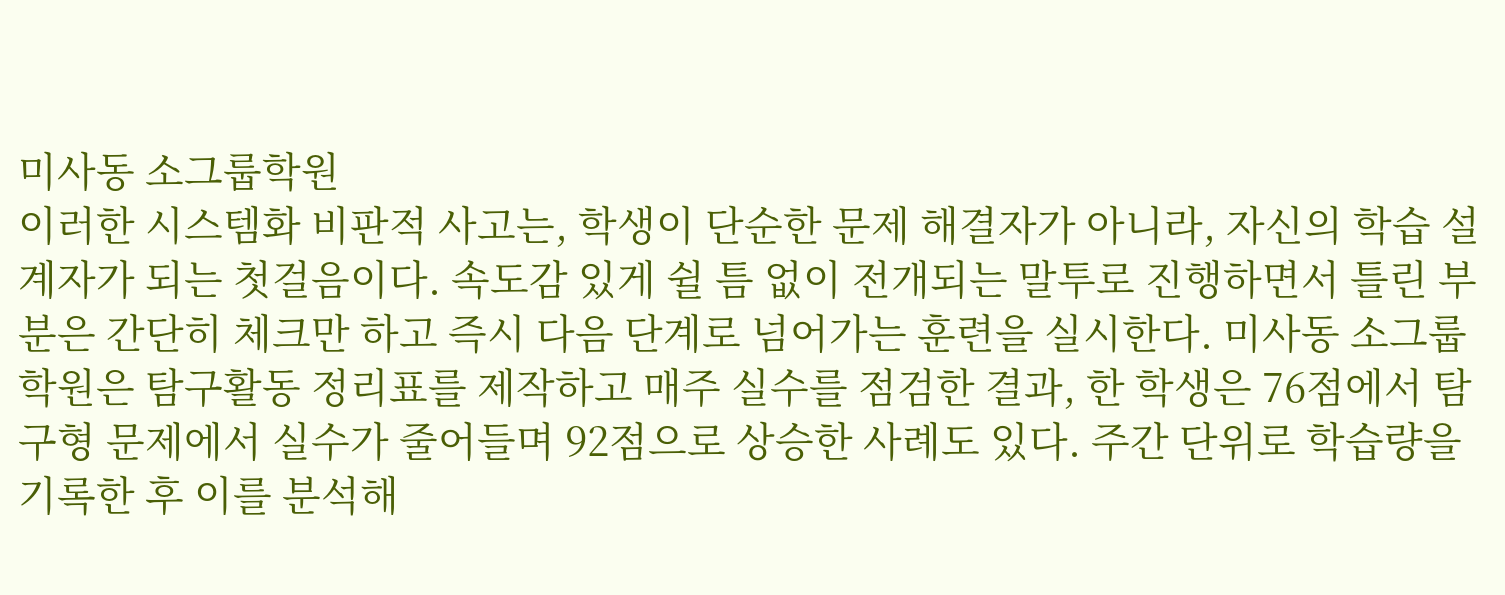미사동 소그룹학원
이러한 시스템화 비판적 사고는, 학생이 단순한 문제 해결자가 아니라, 자신의 학습 설계자가 되는 첫걸음이다. 속도감 있게 쉴 틈 없이 전개되는 말투로 진행하면서 틀린 부분은 간단히 체크만 하고 즉시 다음 단계로 넘어가는 훈련을 실시한다. 미사동 소그룹학원은 탐구활동 정리표를 제작하고 매주 실수를 점검한 결과, 한 학생은 76점에서 탐구형 문제에서 실수가 줄어들며 92점으로 상승한 사례도 있다. 주간 단위로 학습량을 기록한 후 이를 분석해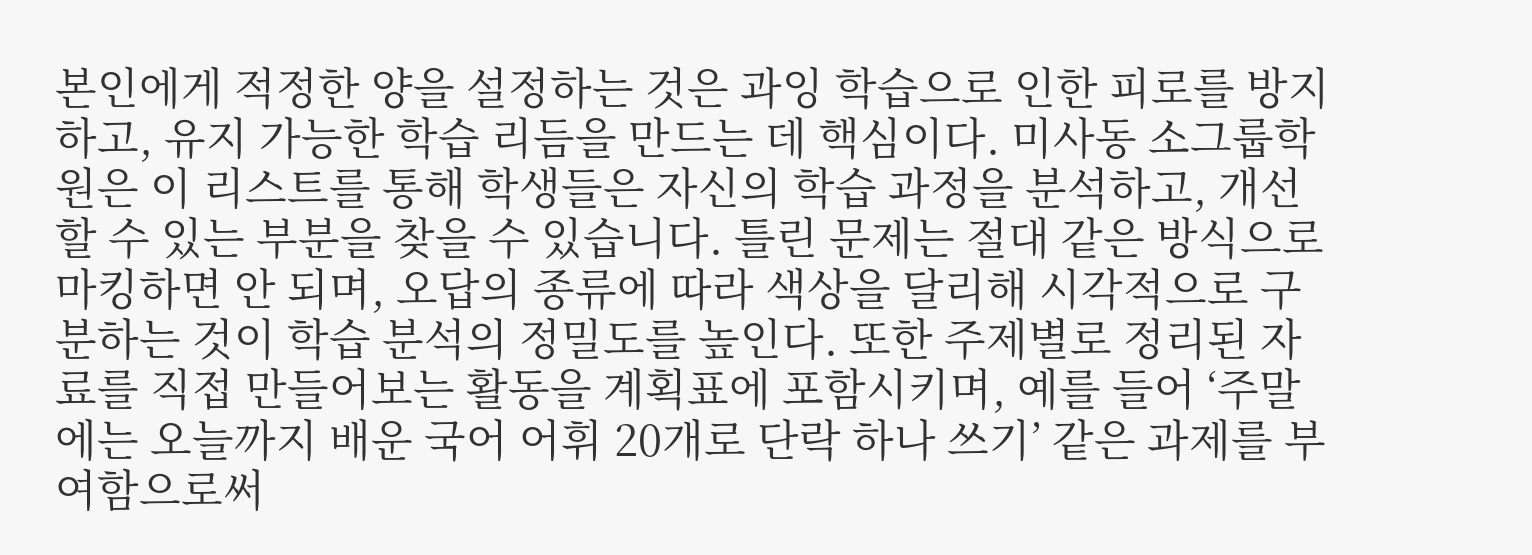본인에게 적정한 양을 설정하는 것은 과잉 학습으로 인한 피로를 방지하고, 유지 가능한 학습 리듬을 만드는 데 핵심이다. 미사동 소그룹학원은 이 리스트를 통해 학생들은 자신의 학습 과정을 분석하고, 개선할 수 있는 부분을 찾을 수 있습니다. 틀린 문제는 절대 같은 방식으로 마킹하면 안 되며, 오답의 종류에 따라 색상을 달리해 시각적으로 구분하는 것이 학습 분석의 정밀도를 높인다. 또한 주제별로 정리된 자료를 직접 만들어보는 활동을 계획표에 포함시키며, 예를 들어 ‘주말에는 오늘까지 배운 국어 어휘 20개로 단락 하나 쓰기’ 같은 과제를 부여함으로써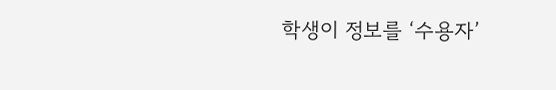학생이 정보를 ‘수용자’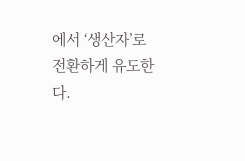에서 ‘생산자’로 전환하게 유도한다.